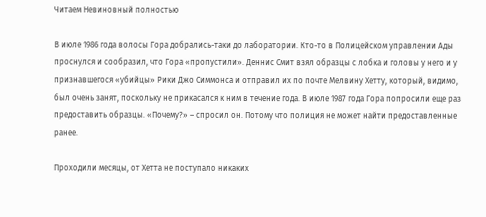Читаем Невиновный полностью

В июле 1986 года волосы Гора добрались-таки до лаборатории. Кто-то в Полицейском управлении Ады проснулся и сообразил, что Гора «пропустили». Деннис Смит взял образцы с лобка и головы у него и у признавшегося «убийцы» Рики Джо Симмонса и отправил их по почте Мелвину Хетту, который, видимо, был очень занят, поскольку не прикасался к ним в течение года. В июле 1987 года Гора попросили еще раз предоставить образцы. «Почему?» – спросил он. Потому что полиция не может найти предоставленные ранее.

Проходили месяцы, от Хетта не поступало никаких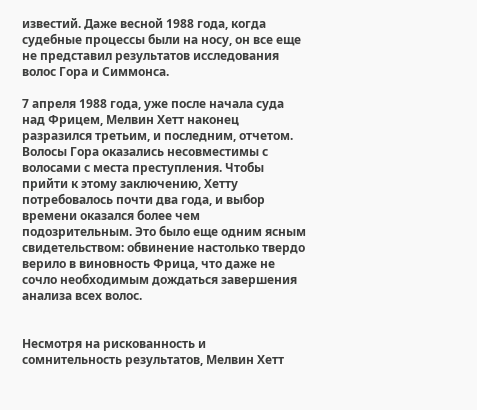известий. Даже весной 1988 года, когда судебные процессы были на носу, он все еще не представил результатов исследования волос Гора и Симмонса.

7 апреля 1988 года, уже после начала суда над Фрицем, Мелвин Хетт наконец разразился третьим, и последним, отчетом. Волосы Гора оказались несовместимы с волосами с места преступления. Чтобы прийти к этому заключению, Хетту потребовалось почти два года, и выбор времени оказался более чем подозрительным. Это было еще одним ясным свидетельством: обвинение настолько твердо верило в виновность Фрица, что даже не сочло необходимым дождаться завершения анализа всех волос.


Несмотря на рискованность и сомнительность результатов, Мелвин Хетт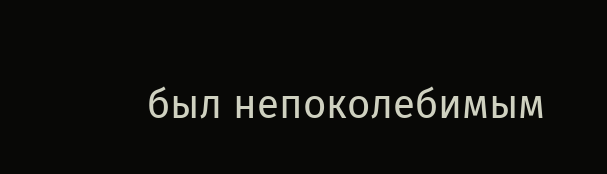был непоколебимым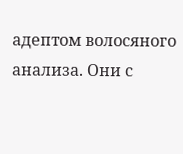адептом волосяного анализа. Они с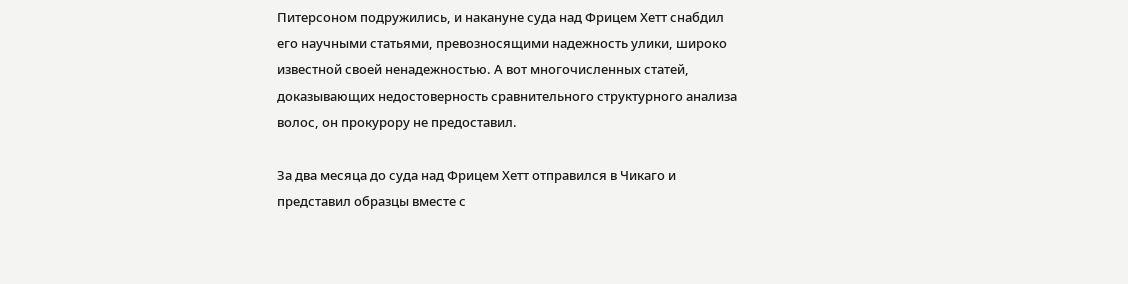Питерсоном подружились, и накануне суда над Фрицем Хетт снабдил его научными статьями, превозносящими надежность улики, широко известной своей ненадежностью. А вот многочисленных статей, доказывающих недостоверность сравнительного структурного анализа волос, он прокурору не предоставил.

За два месяца до суда над Фрицем Хетт отправился в Чикаго и представил образцы вместе с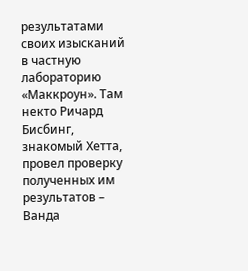результатами своих изысканий в частную лабораторию «Маккроун». Там некто Ричард Бисбинг, знакомый Хетта, провел проверку полученных им результатов – Ванда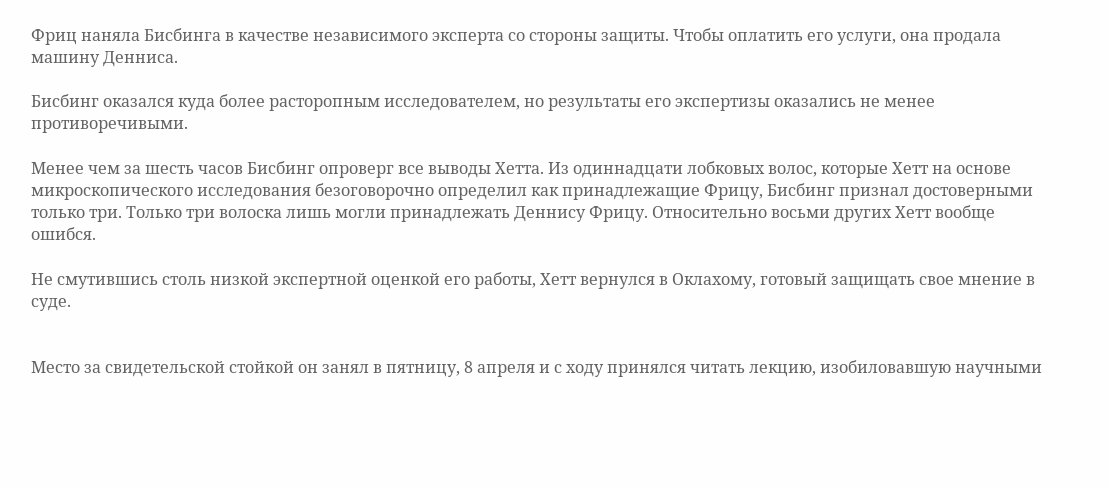Фриц наняла Бисбинга в качестве независимого эксперта со стороны защиты. Чтобы оплатить его услуги, она продала машину Денниса.

Бисбинг оказался куда более расторопным исследователем, но результаты его экспертизы оказались не менее противоречивыми.

Менее чем за шесть часов Бисбинг опроверг все выводы Хетта. Из одиннадцати лобковых волос, которые Хетт на основе микроскопического исследования безоговорочно определил как принадлежащие Фрицу, Бисбинг признал достоверными только три. Только три волоска лишь могли принадлежать Деннису Фрицу. Относительно восьми других Хетт вообще ошибся.

Не смутившись столь низкой экспертной оценкой его работы, Хетт вернулся в Оклахому, готовый защищать свое мнение в суде.


Место за свидетельской стойкой он занял в пятницу, 8 апреля и с ходу принялся читать лекцию, изобиловавшую научными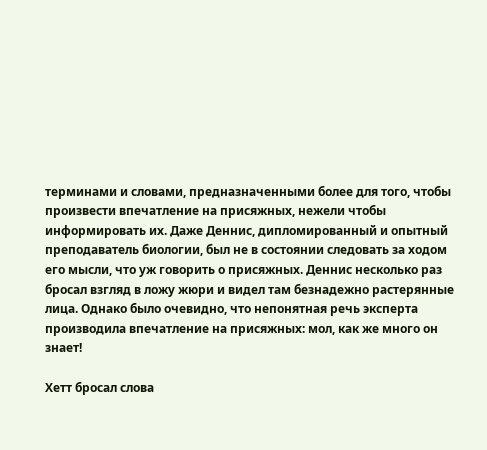терминами и словами, предназначенными более для того, чтобы произвести впечатление на присяжных, нежели чтобы информировать их. Даже Деннис, дипломированный и опытный преподаватель биологии, был не в состоянии следовать за ходом его мысли, что уж говорить о присяжных. Деннис несколько раз бросал взгляд в ложу жюри и видел там безнадежно растерянные лица. Однако было очевидно, что непонятная речь эксперта производила впечатление на присяжных: мол, как же много он знает!

Хетт бросал слова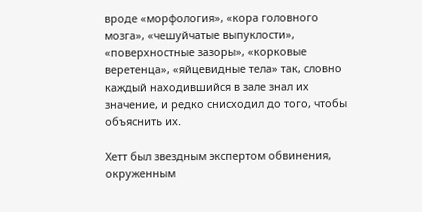вроде «морфология», «кора головного мозга», «чешуйчатые выпуклости», «поверхностные зазоры», «корковые веретенца», «яйцевидные тела» так, словно каждый находившийся в зале знал их значение, и редко снисходил до того, чтобы объяснить их.

Хетт был звездным экспертом обвинения, окруженным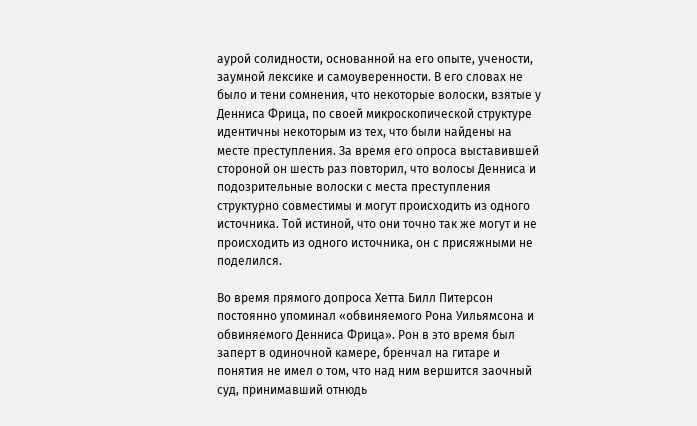аурой солидности, основанной на его опыте, учености, заумной лексике и самоуверенности. В его словах не было и тени сомнения, что некоторые волоски, взятые у Денниса Фрица, по своей микроскопической структуре идентичны некоторым из тех, что были найдены на месте преступления. За время его опроса выставившей стороной он шесть раз повторил, что волосы Денниса и подозрительные волоски с места преступления структурно совместимы и могут происходить из одного источника. Той истиной, что они точно так же могут и не происходить из одного источника, он с присяжными не поделился.

Во время прямого допроса Хетта Билл Питерсон постоянно упоминал «обвиняемого Рона Уильямсона и обвиняемого Денниса Фрица». Рон в это время был заперт в одиночной камере, бренчал на гитаре и понятия не имел о том, что над ним вершится заочный суд, принимавший отнюдь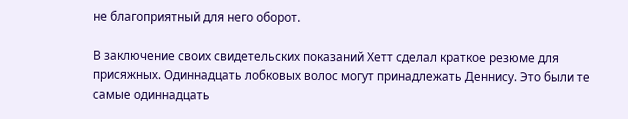не благоприятный для него оборот.

В заключение своих свидетельских показаний Хетт сделал краткое резюме для присяжных. Одиннадцать лобковых волос могут принадлежать Деннису. Это были те самые одиннадцать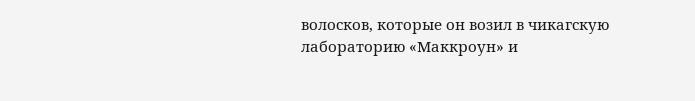волосков, которые он возил в чикагскую лабораторию «Маккроун» и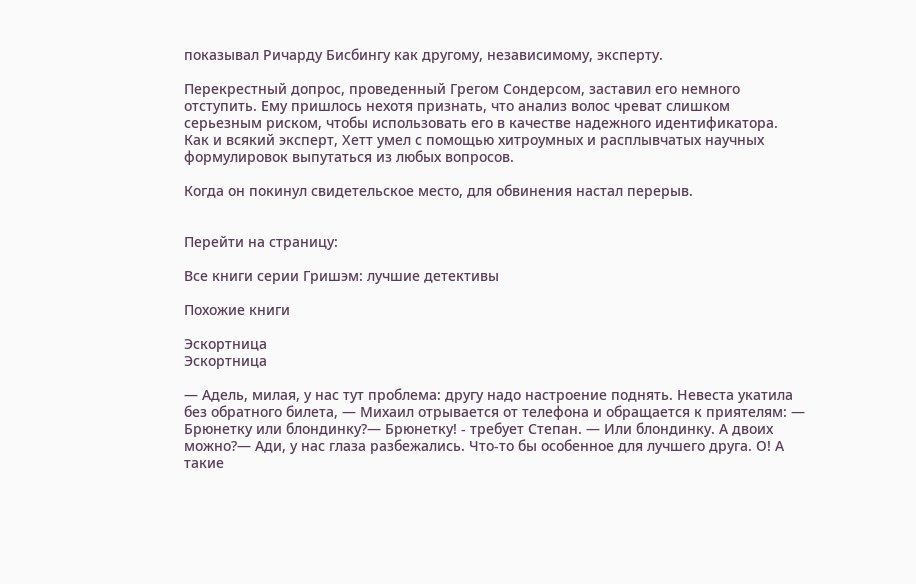показывал Ричарду Бисбингу как другому, независимому, эксперту.

Перекрестный допрос, проведенный Грегом Сондерсом, заставил его немного отступить. Ему пришлось нехотя признать, что анализ волос чреват слишком серьезным риском, чтобы использовать его в качестве надежного идентификатора. Как и всякий эксперт, Хетт умел с помощью хитроумных и расплывчатых научных формулировок выпутаться из любых вопросов.

Когда он покинул свидетельское место, для обвинения настал перерыв.


Перейти на страницу:

Все книги серии Гришэм: лучшие детективы

Похожие книги

Эскортница
Эскортница

— Адель, милая, у нас тут проблема: другу надо настроение поднять. Невеста укатила без обратного билета, — Михаил отрывается от телефона и обращается к приятелям: — Брюнетку или блондинку?— Брюнетку! - требует Степан. — Или блондинку. А двоих можно?— Ади, у нас глаза разбежались. Что-то бы особенное для лучшего друга. О! А такие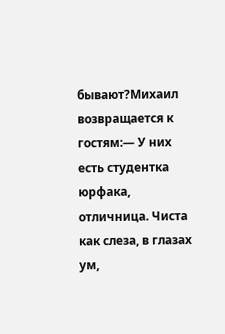бывают?Михаил возвращается к гостям:— У них есть студентка юрфака, отличница. Чиста как слеза, в глазах ум,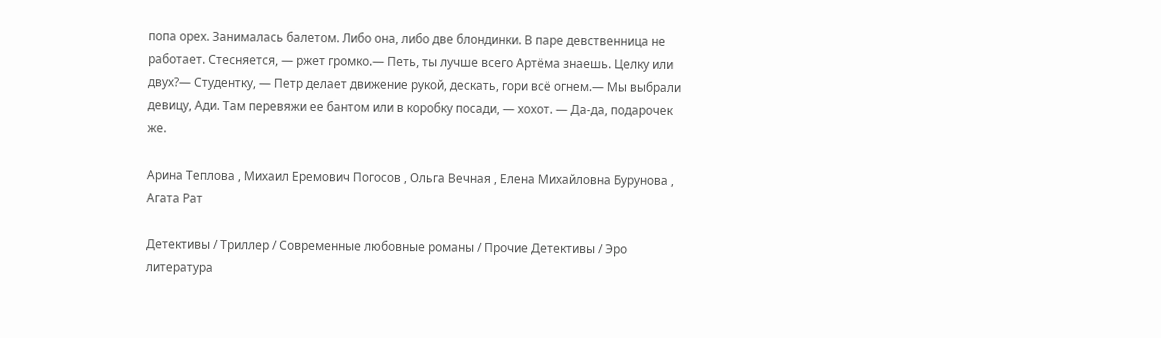попа орех. Занималась балетом. Либо она, либо две блондинки. В паре девственница не работает. Стесняется, — ржет громко.— Петь, ты лучше всего Артёма знаешь. Целку или двух?— Студентку, — Петр делает движение рукой, дескать, гори всё огнем.— Мы выбрали девицу, Ади. Там перевяжи ее бантом или в коробку посади, — хохот. — Да-да, подарочек же.

Арина Теплова , Михаил Еремович Погосов , Ольга Вечная , Елена Михайловна Бурунова , Агата Рат

Детективы / Триллер / Современные любовные романы / Прочие Детективы / Эро литература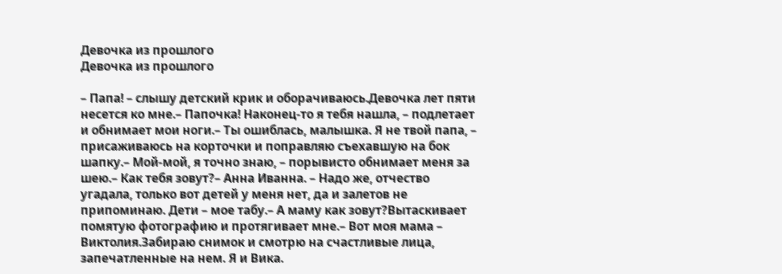Девочка из прошлого
Девочка из прошлого

– Папа! – слышу детский крик и оборачиваюсь.Девочка лет пяти несется ко мне.– Папочка! Наконец-то я тебя нашла, – подлетает и обнимает мои ноги.– Ты ошиблась, малышка. Я не твой папа, – присаживаюсь на корточки и поправляю съехавшую на бок шапку.– Мой-мой, я точно знаю, – порывисто обнимает меня за шею.– Как тебя зовут?– Анна Иванна. – Надо же, отчество угадала, только вот детей у меня нет, да и залетов не припоминаю. Дети – мое табу.– А маму как зовут?Вытаскивает помятую фотографию и протягивает мне.– Вот моя мама – Виктолия.Забираю снимок и смотрю на счастливые лица, запечатленные на нем. Я и Вика.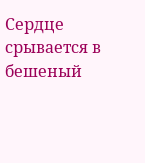Сердце срывается в бешеный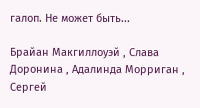галоп. Не может быть...

Брайан Макгиллоуэй , Слава Доронина , Адалинда Морриган , Сергей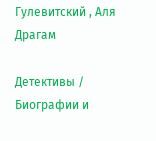Гулевитский , Аля Драгам

Детективы / Биографии и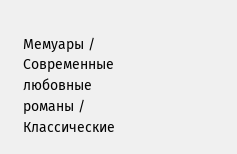Мемуары / Современные любовные романы / Классические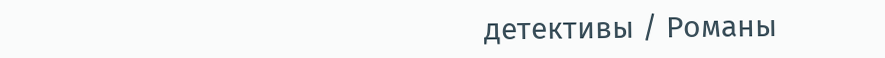детективы / Романы